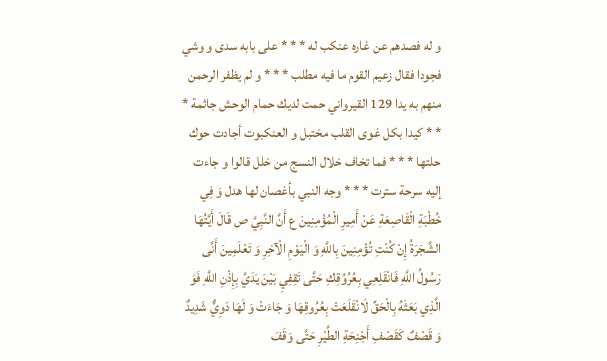و له فصدهم عن غاره عنكب له * * * على بابه سدى و وشي فجودا فقال زعيم القوم ما فيه مطلب * * * و لم يظفر الرحمن منهم به يدا 129 القيرواني حمت لديك حمام الوحش جاثمة * * * كيدا بكل غوى القلب مختبل و العنكبوت أجادت حوك حلتها * * * فما تخاف خلال النسج من خلل قالوا و جاءت إليه سرحة سترت * * * وجه النبي بأغصان لها هدل وَ فِي خُطْبَةِ الْقَاصِعَةِ عَنْ أَمِيرِ الْمُؤْمِنِينَ ع أَنَّ النَّبِيَّ ص قَالَ أَيَّتُهَا الشَّجَرَةُ إِنْ كُنْتِ تُؤْمِنِينَ بِاللَّهِ وَ الْيَوْمِ الْآخِرِ وَ تَعْلَمِينَ أَنَّى رَسُولُ اللَّهِ فَانْقَلِعِي بِعُرُوُقِكِ حَتَّى تَقِفِيِ بَيْنَ يَدَيَّ بِإِذْنِ اللَّهِ فَوَ الَّذِي بَعَثَهُ بِالْحَقِّ لَانْقَلَعَتْ بِعُرُوقِهَا وَ جَاءَتْ وَ لَهَا دَوِيٌّ شَدِيدٌ وَ قَصْفٌ كَقَصْفِ أَجْنِحَةِ الطَّيْرِ حَتَّى وَقَفَ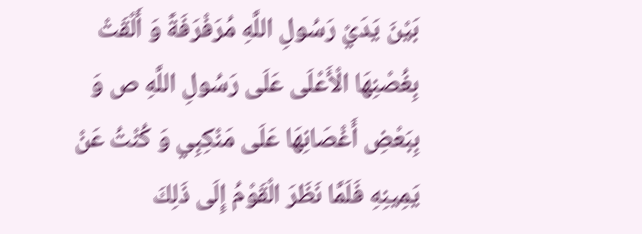بَيْنَ يَدَيْ رَسُولِ اللَّهِ مُرَفْرَفَةً وَ أَلْقَتْ بِغُصْنِهَا الْأَعْلَى عَلَى رَسُولِ اللَّهِ ص وَ بِبَعْضِ أَغْصَانِهَا عَلَى مَنْكِبِي وَ كُنْتُ عَنْ يَمِينِهِ فَلَمَّا نَظَرَ الْقَوْمُ إِلَى ذَلِكَ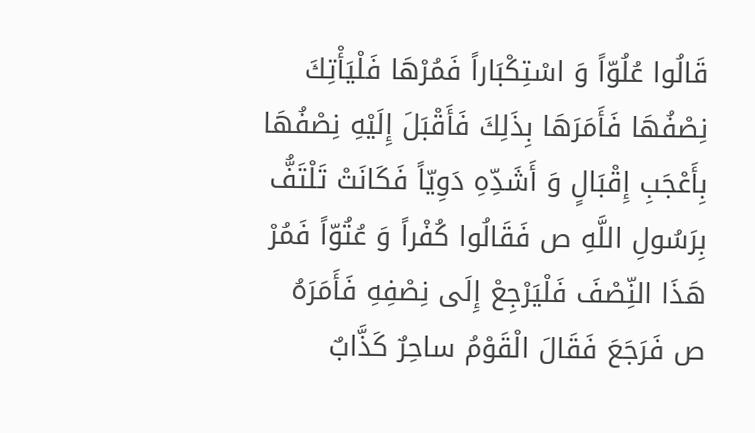قَالُوا عُلُوّاً وَ اسْتِكْبَاراً فَمُرْهَا فَلْيَأْتِكَ نِصْفُهَا فَأَمَرَهَا بِذَلِكَ فَأَقْبَلَ إِلَيْهِ نِصْفُهَا بِأَعْجَبِ إِقْبَالٍ وَ أَشَدِّهِ دَوِيّاً فَكَانَتْ تَلْتَفُّ بِرَسُولِ اللَّهِ ص فَقَالُوا كُفْراً وَ عُتُوّاً فَمُرْ هَذَا النِّصْفَ فَلْيَرْجِعْ إِلَى نِصْفِهِ فَأَمَرَهُ ص فَرَجَعَ فَقَالَ الْقَوْمُ ساحِرٌ كَذَّابٌ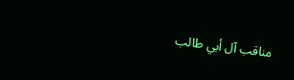مناقب آل أبي طالب